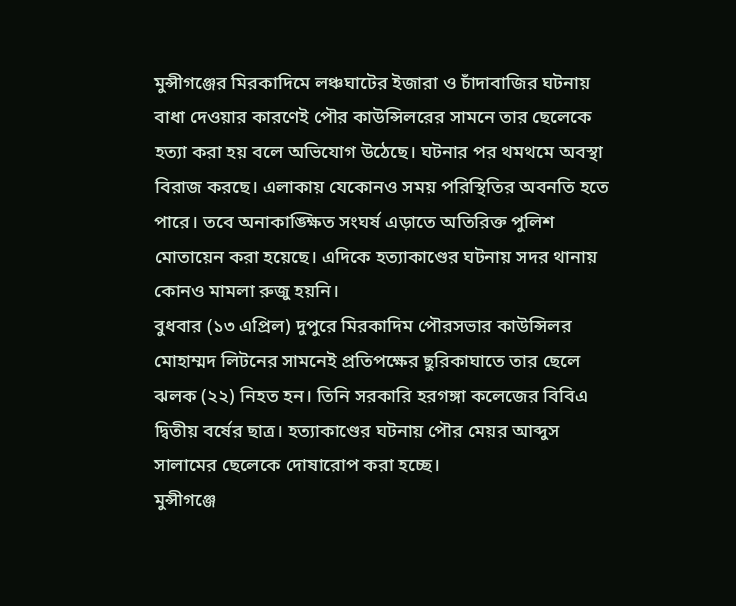মুন্সীগঞ্জের মিরকাদিমে লঞ্চঘাটের ইজারা ও চাঁদাবাজির ঘটনায় বাধা দেওয়ার কারণেই পৌর কাউন্সিলরের সামনে তার ছেলেকে হত্যা করা হয় বলে অভিযোগ উঠেছে। ঘটনার পর থমথমে অবস্থা বিরাজ করছে। এলাকায় যেকোনও সময় পরিস্থিতির অবনতি হতে পারে। তবে অনাকাঙ্ক্ষিত সংঘর্ষ এড়াতে অতিরিক্ত পুলিশ মোতায়েন করা হয়েছে। এদিকে হত্যাকাণ্ডের ঘটনায় সদর থানায় কোনও মামলা রুজু হয়নি।
বুধবার (১৩ এপ্রিল) দুপুরে মিরকাদিম পৌরসভার কাউন্সিলর মোহাম্মদ লিটনের সামনেই প্রতিপক্ষের ছুরিকাঘাতে তার ছেলে ঝলক (২২) নিহত হন। তিনি সরকারি হরগঙ্গা কলেজের বিবিএ দ্বিতীয় বর্ষের ছাত্র। হত্যাকাণ্ডের ঘটনায় পৌর মেয়র আব্দুস সালামের ছেলেকে দোষারোপ করা হচ্ছে।
মুন্সীগঞ্জে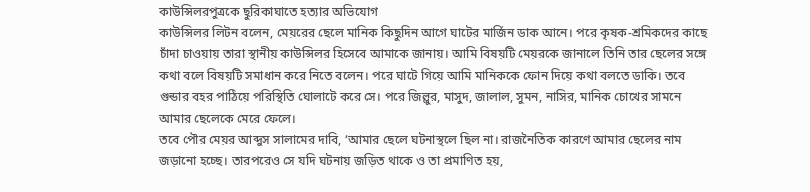কাউন্সিলরপুত্রকে ছুরিকাঘাতে হত্যার অভিযোগ
কাউন্সিলর লিটন বলেন, মেয়রের ছেলে মানিক কিছুদিন আগে ঘাটের মার্জিন ডাক আনে। পরে কৃষক-শ্রমিকদের কাছে চাঁদা চাওয়ায় তারা স্থানীয় কাউন্সিলর হিসেবে আমাকে জানায়। আমি বিষয়টি মেয়রকে জানালে তিনি তার ছেলের সঙ্গে কথা বলে বিষয়টি সমাধান করে নিতে বলেন। পরে ঘাটে গিয়ে আমি মানিককে ফোন দিয়ে কথা বলতে ডাকি। তবে গুন্ডার বহর পাঠিয়ে পরিস্থিতি ঘোলাটে করে সে। পরে জিল্লুর, মাসুদ, জালাল, সুমন, নাসির, মানিক চোখের সামনে আমার ছেলেকে মেরে ফেলে।
তবে পৌর মেয়র আব্দুস সালামের দাবি, ‘আমার ছেলে ঘটনাস্থলে ছিল না। রাজনৈতিক কারণে আমার ছেলের নাম জড়ানো হচ্ছে। তারপরেও সে যদি ঘটনায় জড়িত থাকে ও তা প্রমাণিত হয়,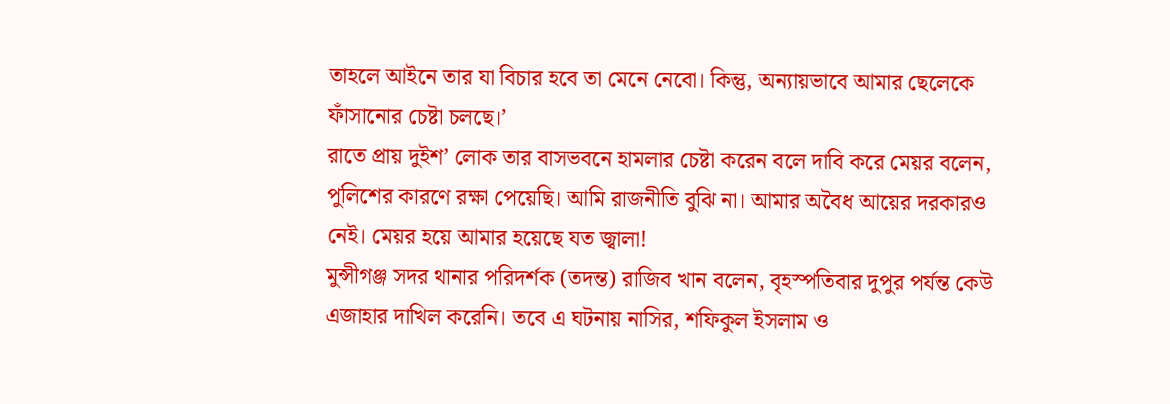তাহলে আইনে তার যা বিচার হবে তা মেনে নেবো। কিন্তু, অন্যায়ভাবে আমার ছেলেকে ফাঁসানোর চেষ্টা চলছে।’
রাতে প্রায় দুইশ’ লোক তার বাসভবনে হামলার চেষ্টা করেন বলে দাবি করে মেয়র বলেন, পুলিশের কারণে রক্ষা পেয়েছি। আমি রাজনীতি বুঝি না। আমার অবৈধ আয়ের দরকারও নেই। মেয়র হয়ে আমার হয়েছে যত জ্বালা!
মুন্সীগঞ্জ সদর থানার পরিদর্শক (তদন্ত) রাজিব খান বলেন, বৃহস্পতিবার দুপুর পর্যন্ত কেউ এজাহার দাখিল করেনি। তবে এ ঘটনায় নাসির, শফিকুল ইসলাম ও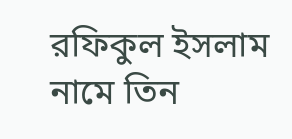রফিকুল ইসলাম নামে তিন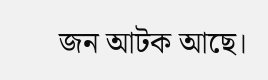জন আটক আছে।